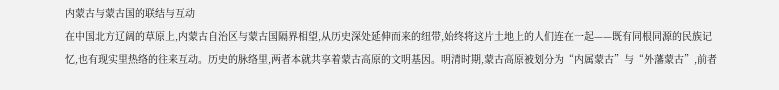内蒙古与蒙古国的联结与互动
在中国北方辽阔的草原上,内蒙古自治区与蒙古国隔界相望,从历史深处延伸而来的纽带,始终将这片土地上的人们连在一起——既有同根同源的民族记忆,也有现实里热络的往来互动。历史的脉络里,两者本就共享着蒙古高原的文明基因。明清时期,蒙古高原被划分为“内属蒙古”与“外藩蒙古”,前者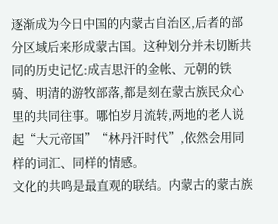逐渐成为今日中国的内蒙古自治区,后者的部分区域后来形成蒙古国。这种划分并未切断共同的历史记忆:成吉思汗的金帐、元朝的铁骑、明清的游牧部落,都是刻在蒙古族民众心里的共同往事。哪怕岁月流转,两地的老人说起“大元帝国”“林丹汗时代”,依然会用同样的词汇、同样的情感。
文化的共鸣是最直观的联结。内蒙古的蒙古族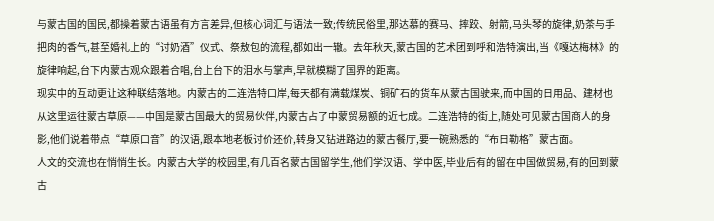与蒙古国的国民,都操着蒙古语虽有方言差异,但核心词汇与语法一致;传统民俗里,那达慕的赛马、摔跤、射箭,马头琴的旋律,奶茶与手把肉的香气,甚至婚礼上的“讨奶酒”仪式、祭敖包的流程,都如出一辙。去年秋天,蒙古国的艺术团到呼和浩特演出,当《嘎达梅林》的旋律响起,台下内蒙古观众跟着合唱,台上台下的泪水与掌声,早就模糊了国界的距离。
现实中的互动更让这种联结落地。内蒙古的二连浩特口岸,每天都有满载煤炭、铜矿石的货车从蒙古国驶来,而中国的日用品、建材也从这里运往蒙古草原——中国是蒙古国最大的贸易伙伴,内蒙古占了中蒙贸易额的近七成。二连浩特的街上,随处可见蒙古国商人的身影,他们说着带点“草原口音”的汉语,跟本地老板讨价还价,转身又钻进路边的蒙古餐厅,要一碗熟悉的“布日勒格”蒙古面。
人文的交流也在悄悄生长。内蒙古大学的校园里,有几百名蒙古国留学生,他们学汉语、学中医,毕业后有的留在中国做贸易,有的回到蒙古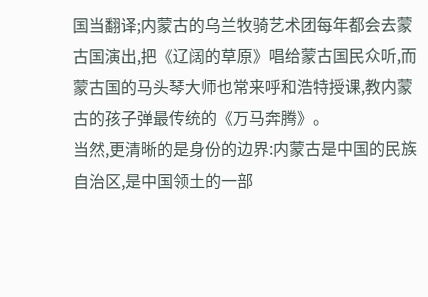国当翻译;内蒙古的乌兰牧骑艺术团每年都会去蒙古国演出,把《辽阔的草原》唱给蒙古国民众听,而蒙古国的马头琴大师也常来呼和浩特授课,教内蒙古的孩子弹最传统的《万马奔腾》。
当然,更清晰的是身份的边界:内蒙古是中国的民族自治区,是中国领土的一部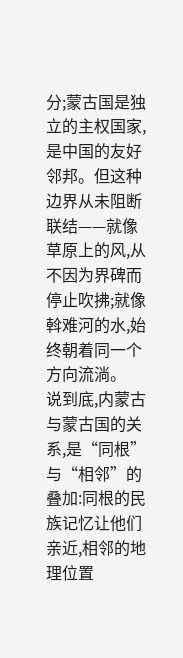分;蒙古国是独立的主权国家,是中国的友好邻邦。但这种边界从未阻断联结——就像草原上的风,从不因为界碑而停止吹拂;就像斡难河的水,始终朝着同一个方向流淌。
说到底,内蒙古与蒙古国的关系,是“同根”与“相邻”的叠加:同根的民族记忆让他们亲近,相邻的地理位置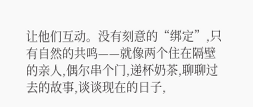让他们互动。没有刻意的“绑定”,只有自然的共鸣——就像两个住在隔壁的亲人,偶尔串个门,递杯奶茶,聊聊过去的故事,谈谈现在的日子,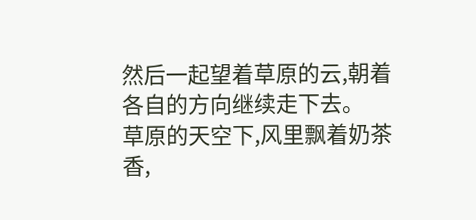然后一起望着草原的云,朝着各自的方向继续走下去。
草原的天空下,风里飘着奶茶香,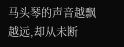马头琴的声音越飘越远,却从未断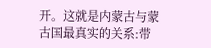开。这就是内蒙古与蒙古国最真实的关系:带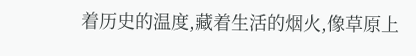着历史的温度,藏着生活的烟火,像草原上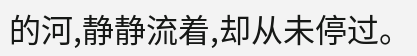的河,静静流着,却从未停过。